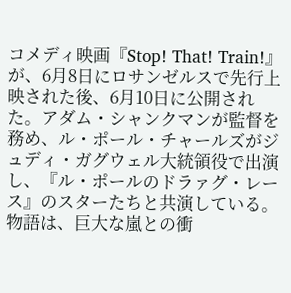コメディ映画『Stop! That! Train!』が、6月8日にロサンゼルスで先行上映された後、6月10日に公開された。アダム・シャンクマンが監督を務め、ル・ポール・チャールズがジュディ・ガグウェル大統領役で出演し、『ル・ポールのドラァグ・レース』のスターたちと共演している。
物語は、巨大な嵐との衝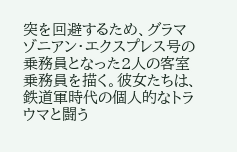突を回避するため、グラマゾニアン・エクスプレス号の乗務員となった2人の客室乗務員を描く。彼女たちは、鉄道軍時代の個人的なトラウマと闘う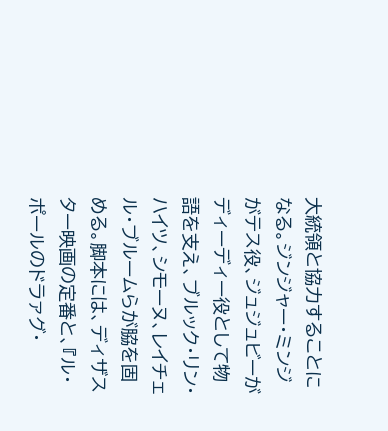大統領と協力することになる。ジンジャー・ミンジがテス役、ジュジュビーがディーディー役として物語を支え、ブルック・リン・ハイツ、シモーヌ、レイチェル・ブルームらが脇を固める。脚本には、ディザスター映画の定番と、『ル・ポールのドラァグ・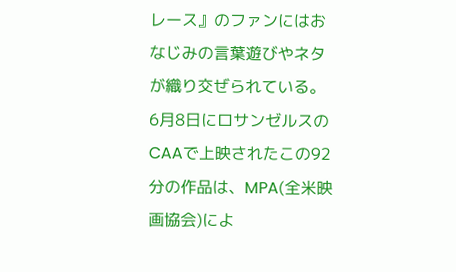レース』のファンにはおなじみの言葉遊びやネタが織り交ぜられている。6月8日にロサンゼルスのCAAで上映されたこの92分の作品は、MPA(全米映画協会)によ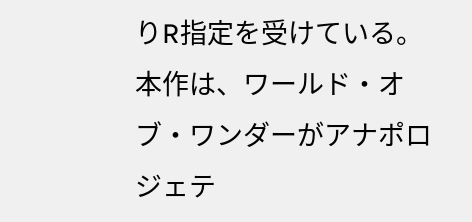りR指定を受けている。本作は、ワールド・オブ・ワンダーがアナポロジェテ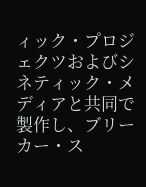ィック・プロジェクツおよびシネティック・メディアと共同で製作し、ブリーカー・ス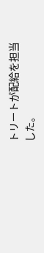トリートが配給を担当した。